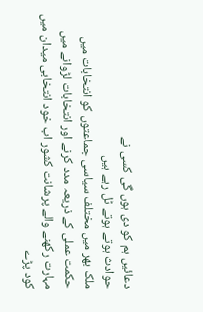دعائیں ہم کو دی ہوں گی کسی نے
حوادث ہوتے ہوتے ٹل رہے ہیں
ملک بھر میں مختلف سیاسی جماعتوں کو انتخابات میں حکمت عملی کے ذریعہ مدد کرنے اور انتخابات لڑوانے میں مہارت رکھنے والے پرشانت کشور اب خود انتخابی میدان میں کود پڑے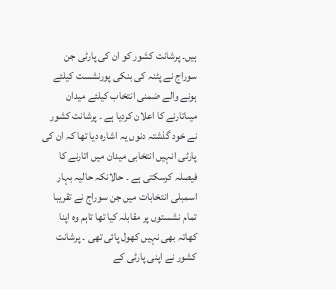ہیں۔ پرشانت کشور کو ان کی پارٹی جن سوراج نے پٹنہ کی بنکی پورنشست کیلئے ہونے والے ضمنی انتخاب کیلئے میدان میںاتارنے کا اعلان کردیا ہے ۔ پرشانت کشور نے خود گذشتہ دنوں یہ اشارہ دیا تھا کہ ان کی پارٹی انہیں انتخابی میدان میں اتارنے کا فیصلہ کرسکتی ہے ۔ حالانکہ حالیہ بہار اسمبلی انتخابات میں جن سوراج نے تقریبا تمام نشستوں پر مقابلہ کیا تھا تاہم وہ اپنا کھاتہ بھی نہیں کھول پائی تھی ۔ پرشانت کشور نے اپنی پارٹی کے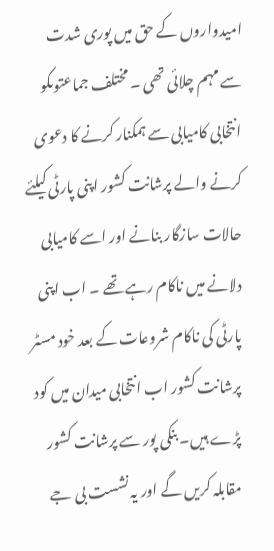امیدواروں کے حق میں پوری شدت سے مہم چلائی تھی ۔ مختلف جماعتوںکو انتخابی کامیابی سے ہمکنار کرنے کا دعوی کرنے والے پرشانت کشور اپنی پارٹی کیلئے حالات سازگار بنانے اور اسے کامیابی دلانے میں ناکام رہے تھے ۔ اب اپنی پارٹی کی ناکام شروعات کے بعد خود مسٹر پرشانت کشور اب انتخابی میدان میں کود پڑے ہیں۔ بنکی پور سے پرشانت کشور مقابلہ کریں گے اور یہ نشست بی جے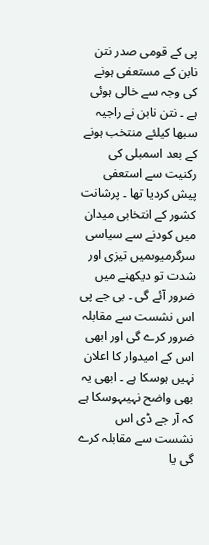پی کے قومی صدر نتن نابن کے مستعفی ہونے کی وجہ سے خالی ہوئی ہے ۔ نتن نابن نے راجیہ سبھا کیلئے منتخب ہونے کے بعد اسمبلی کی رکنیت سے استعفی پیش کردیا تھا ۔ پرشانت کشور کے انتخابی میدان میں کودنے سے سیاسی سرگرمیوںمیں تیزی اور شدت تو دیکھنے میں ضرور آئے گی ۔ بی جے پی اس نشست سے مقابلہ ضرور کرے گی اور ابھی اس کے امیدوار کا اعلان نہیں ہوسکا ہے ۔ ابھی یہ بھی واضح نہیںہوسکا ہے کہ آر جے ڈی اس نشست سے مقابلہ کرے گی یا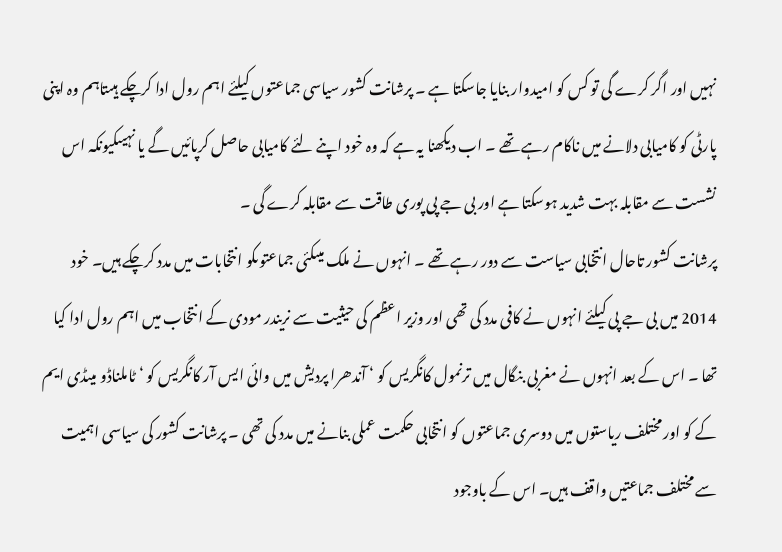نہیں اور اگر کرے گی تو کس کو امیدوار بنایا جاسکتا ہے ۔ پرشانت کشور سیاسی جماعتوں کیلئے اہم رول ادا کرچکے ہیںتاہم وہ اپنی پارٹی کو کامیابی دلانے میں ناکام رہے تھے ۔ اب دیکھنا یہ ہے کہ وہ خود اپنے لئے کامیابی حاصل کرپائیں گے یا نہیںکیونکہ اس نشست سے مقابلہ بہت شدید ہوسکتا ہے اور بی جے پی پوری طاقت سے مقابلہ کرے گی ۔
پرشانت کشور تاحال انتخابی سیاست سے دور رہے تھے ۔ انہوں نے ملک میںکئی جماعتوںکو انتخابات میں مدد کرچکے ہیں۔ خود 2014 میں بی جے پی کیلئے انہوں نے کافی مدد کی تھی اور وزیر اعظم کی حیثیت سے نریندر مودی کے انتخاب میں اہم رول ادا کیا تھا ۔ اس کے بعد انہوں نے مغربی بنگال میں ترنمول کانگریس کو ‘ آندھرا پردیش میں وائی ایس آر کانگریس کو ‘ ٹاملناڈو میںڈی ایم کے کو اور مختلف ریاستوں میں دوسری جماعتوں کو انتخابی حکمت عملی بنانے میں مدد کی تھی ۔ پرشانت کشور کی سیاسی اہمیت سے مختلف جماعتیں واقف ہیں۔ اس کے باوجود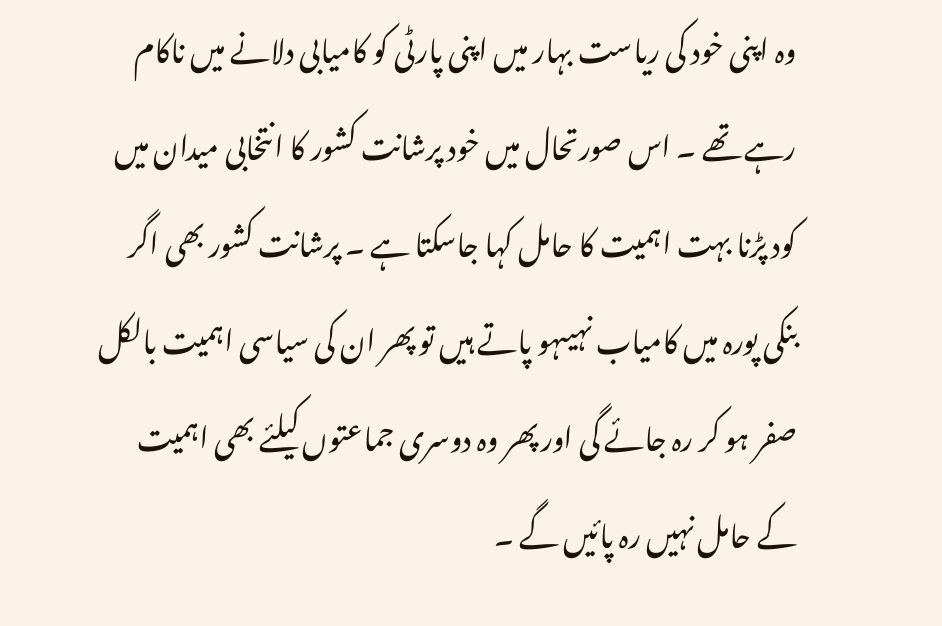وہ اپنی خود کی ریاست بہار میں اپنی پارٹی کو کامیابی دلانے میں ناکام رہے تھے ۔ اس صورتحال میں خود پرشانت کشور کا انتخابی میدان میں کود پڑنا بہت اہمیت کا حامل کہا جاسکتا ہے ۔ پرشانت کشور بھی اگر بنکی پورہ میں کامیاب نہیںہو پاتے ہیں تو پھر ان کی سیاسی اہمیت بالکل صفر ہو کر رہ جائے گی اور پھر وہ دوسری جماعتوں کیلئے بھی اہمیت کے حامل نہیں رہ پائیں گے ۔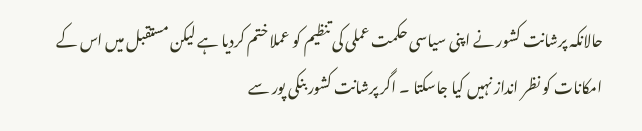حالانکہ پرشانت کشور نے اپنی سیاسی حکمت عملی کی تنظیم کو عملا ختم کردیا ہے لیکن مستقبل میں اس کے امکانات کو نظر انداز نہیں کیا جاسکتا ۔ اگر پرشانت کشور بنکی پور سے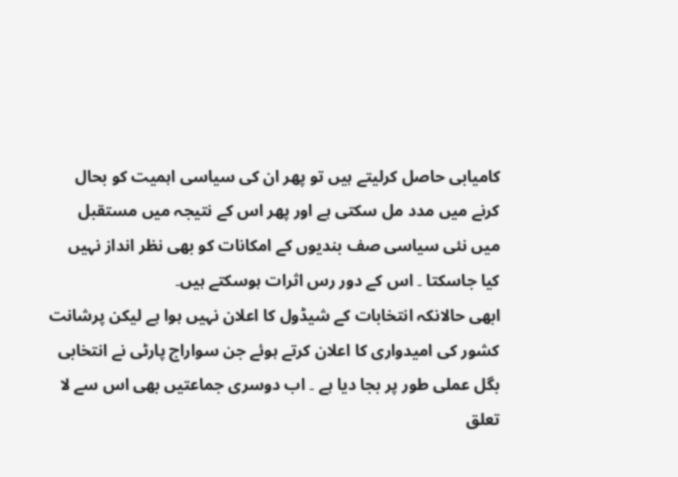کامیابی حاصل کرلیتے ہیں تو پھر ان کی سیاسی اہمیت کو بحال کرنے میں مدد مل سکتی ہے اور پھر اس کے نتیجہ میں مستقبل میں نئی سیاسی صف بندیوں کے امکانات کو بھی نظر انداز نہیں کیا جاسکتا ۔ اس کے دور رس اثرات ہوسکتے ہیں۔
ابھی حالانکہ انتخابات کے شیڈول کا اعلان نہیں ہوا ہے لیکن پرشانت کشور کی امیدواری کا اعلان کرتے ہوئے جن سواراج پارٹی نے انتخابی بگل عملی طور پر بجا دیا ہے ۔ اب دوسری جماعتیں بھی اس سے لا تعلق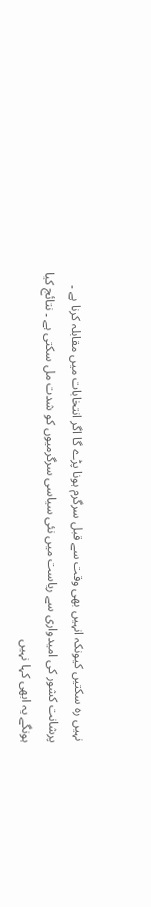نہیں رہ سکتیں کیونکہ انہیں بھی وقت سے قبل سرگرم ہونا پڑے گا اگر انتخابات میں مقابلہ کرنا ہے ۔ پرشانت کشور کی امیدواری سے ریاست میں نئی سیاسی سرگرمیوں کو شدت مل سکتی ہے ۔ نتائج کیا ہونگے یہ ابھی کہا نہیں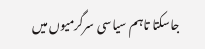جاسکتا تاہم سیاسی سرگرمیوں میں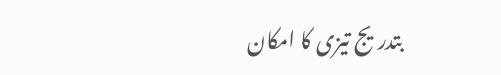بتدریج تیزی کا امکان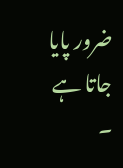ضرور پایا جاتا ہے ۔